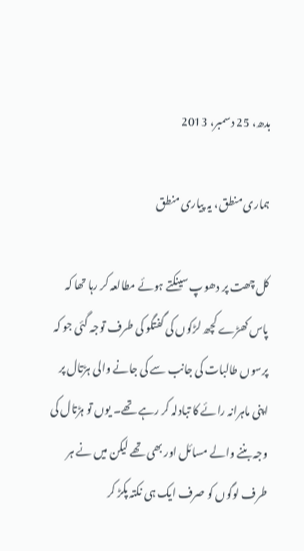بدھ، 25 دسمبر، 2013

ہماری منطق، یہ پیاری منطق

کل چھت پر دھوپ سینکتے ہوئے مطالعہ کر رہا تھا کہ پاس کھڑے کچھ لڑکوں کی گفتگو کی طرف توجہ گئی جو کہ پرسوں طالبات کی جانب سے کی جانے والی ہڑتال پر اپنی ماہرانہ رائے کا تبادلہ کر رہے تھے۔ یوں تو ہڑتال کی وجہ بننے والے مسائل اور بھی تھے لیکن میں نے ہر طرف لوگوں کو صرف ایک ہی نکتہ پکڑ کر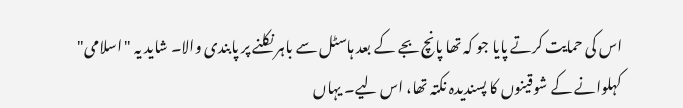اس کی حمایت کرتے پایا جو کہ تھا پانچ بجے کے بعد ہاسٹل سے باہر نکلنے پر پابندی والا۔ شاید یہ "اسلامی" کہلوانے کے شوقینوں کا پسندیدہ نکتہ تھا، اس لیے۔ یہاں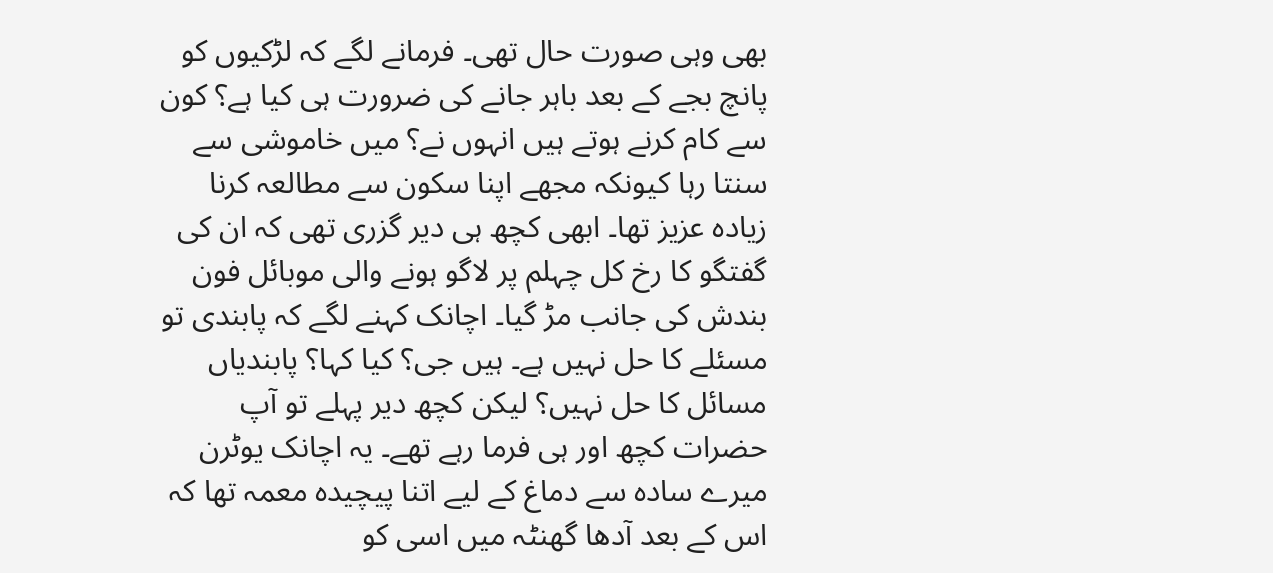بھی وہی صورت حال تھی۔ فرمانے لگے کہ لڑکیوں کو پانچ بجے کے بعد باہر جانے کی ضرورت ہی کیا ہے؟ کون سے کام کرنے ہوتے ہیں انہوں نے؟ میں خاموشی سے سنتا رہا کیونکہ مجھے اپنا سکون سے مطالعہ کرنا زیادہ عزیز تھا۔ ابھی کچھ ہی دیر گزری تھی کہ ان کی گفتگو کا رخ کل چہلم پر لاگو ہونے والی موبائل فون بندش کی جانب مڑ گیا۔ اچانک کہنے لگے کہ پابندی تو مسئلے کا حل نہیں ہے۔ ہیں جی؟ کیا کہا؟ پابندیاں مسائل کا حل نہیں؟ لیکن کچھ دیر پہلے تو آپ حضرات کچھ اور ہی فرما رہے تھے۔ یہ اچانک یوٹرن میرے سادہ سے دماغ کے لیے اتنا پیچیدہ معمہ تھا کہ اس کے بعد آدھا گھنٹہ میں اسی کو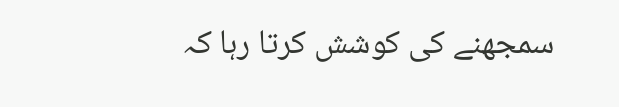سمجھنے کی کوشش کرتا رہا کہ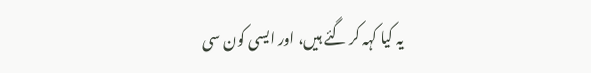یہ کیا کہہ کر گئے ہیں، اور ایسی کون سی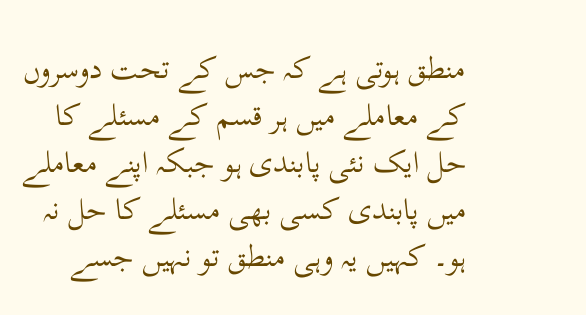منطق ہوتی ہے کہ جس کے تحت دوسروں کے معاملے میں ہر قسم کے مسئلے کا حل ایک نئی پابندی ہو جبکہ اپنے معاملے میں پابندی کسی بھی مسئلے کا حل نہ ہو۔ کہیں یہ وہی منطق تو نہیں جسے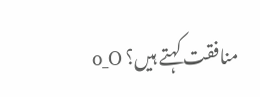منافقت کہتے ہیں؟ o_O